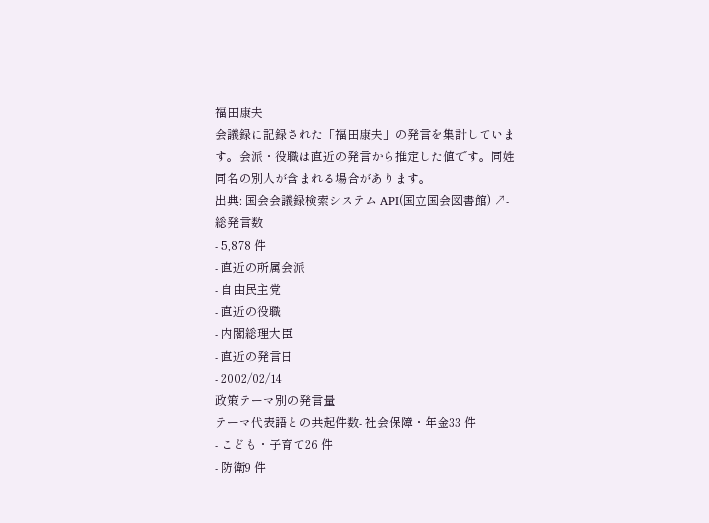福田康夫
会議録に記録された「福田康夫」の発言を集計しています。会派・役職は直近の発言から推定した値です。同姓同名の別人が含まれる場合があります。
出典: 国会会議録検索システム API(国立国会図書館) ↗- 総発言数
- 5,878 件
- 直近の所属会派
- 自由民主党
- 直近の役職
- 内閣総理大臣
- 直近の発言日
- 2002/02/14
政策テーマ別の発言量
テーマ代表語との共起件数- 社会保障・年金33 件
- こども・子育て26 件
- 防衛9 件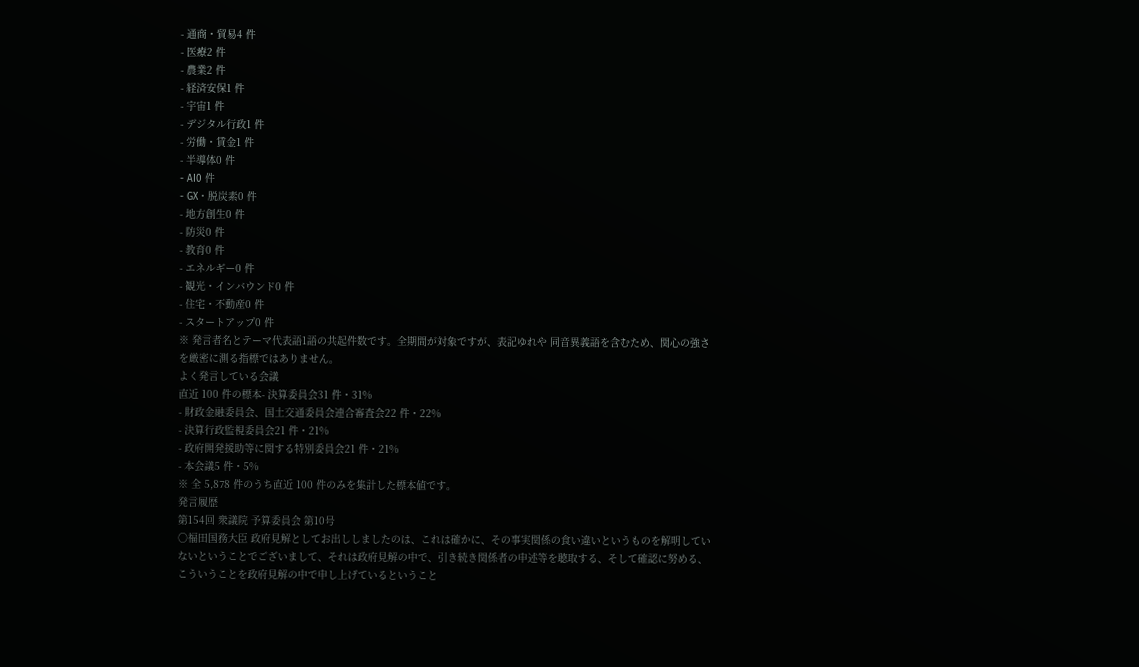- 通商・貿易4 件
- 医療2 件
- 農業2 件
- 経済安保1 件
- 宇宙1 件
- デジタル行政1 件
- 労働・賃金1 件
- 半導体0 件
- AI0 件
- GX・脱炭素0 件
- 地方創生0 件
- 防災0 件
- 教育0 件
- エネルギー0 件
- 観光・インバウンド0 件
- 住宅・不動産0 件
- スタートアップ0 件
※ 発言者名とテーマ代表語1語の共起件数です。全期間が対象ですが、表記ゆれや 同音異義語を含むため、関心の強さを厳密に測る指標ではありません。
よく発言している会議
直近 100 件の標本- 決算委員会31 件・31%
- 財政金融委員会、国土交通委員会連合審査会22 件・22%
- 決算行政監視委員会21 件・21%
- 政府開発援助等に関する特別委員会21 件・21%
- 本会議5 件・5%
※ 全 5,878 件のうち直近 100 件のみを集計した標本値です。
発言履歴
第154回 衆議院 予算委員会 第10号
○福田国務大臣 政府見解としてお出ししましたのは、これは確かに、その事実関係の食い違いというものを解明していないということでございまして、それは政府見解の中で、引き続き関係者の申述等を聴取する、そして確認に努める、こういうことを政府見解の中で申し上げているということ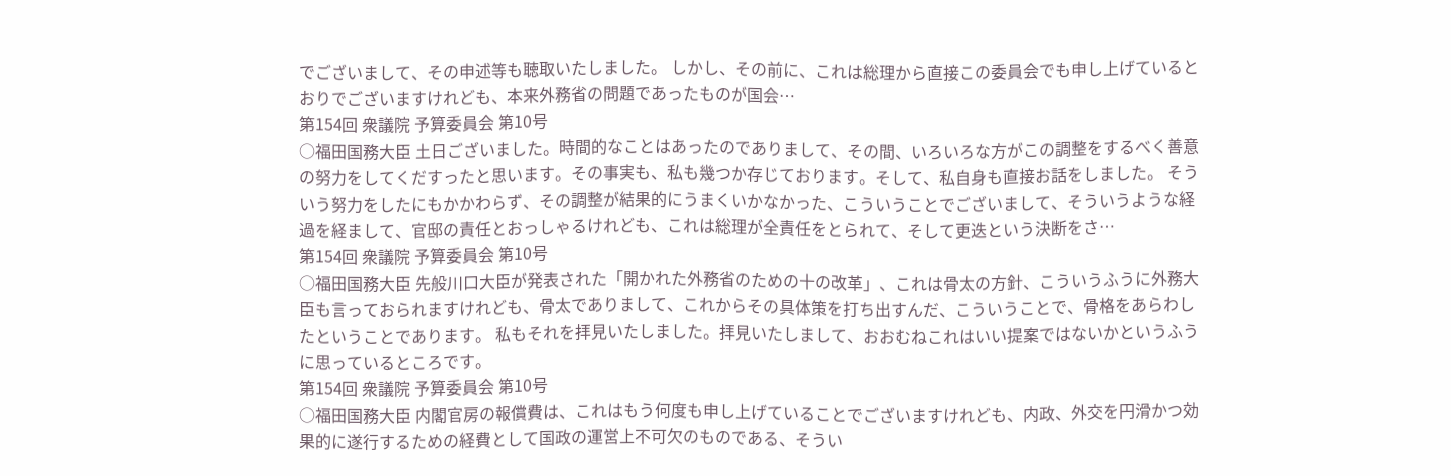でございまして、その申述等も聴取いたしました。 しかし、その前に、これは総理から直接この委員会でも申し上げているとおりでございますけれども、本来外務省の問題であったものが国会…
第154回 衆議院 予算委員会 第10号
○福田国務大臣 土日ございました。時間的なことはあったのでありまして、その間、いろいろな方がこの調整をするべく善意の努力をしてくだすったと思います。その事実も、私も幾つか存じております。そして、私自身も直接お話をしました。 そういう努力をしたにもかかわらず、その調整が結果的にうまくいかなかった、こういうことでございまして、そういうような経過を経まして、官邸の責任とおっしゃるけれども、これは総理が全責任をとられて、そして更迭という決断をさ…
第154回 衆議院 予算委員会 第10号
○福田国務大臣 先般川口大臣が発表された「開かれた外務省のための十の改革」、これは骨太の方針、こういうふうに外務大臣も言っておられますけれども、骨太でありまして、これからその具体策を打ち出すんだ、こういうことで、骨格をあらわしたということであります。 私もそれを拝見いたしました。拝見いたしまして、おおむねこれはいい提案ではないかというふうに思っているところです。
第154回 衆議院 予算委員会 第10号
○福田国務大臣 内閣官房の報償費は、これはもう何度も申し上げていることでございますけれども、内政、外交を円滑かつ効果的に遂行するための経費として国政の運営上不可欠のものである、そうい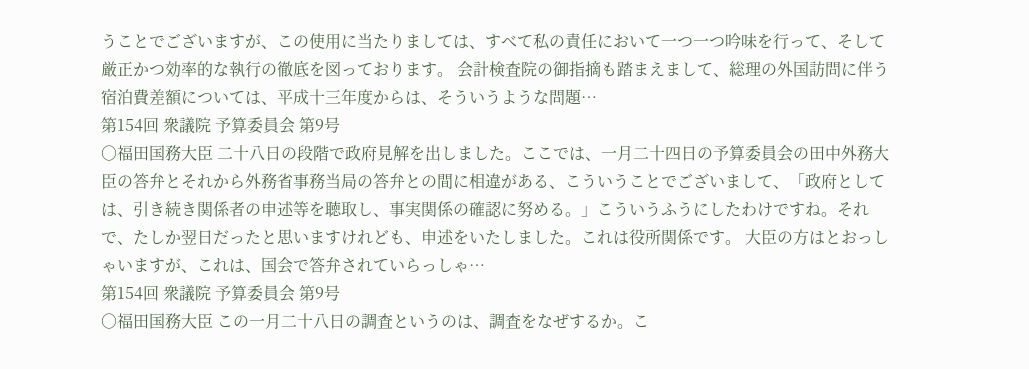うことでございますが、この使用に当たりましては、すべて私の責任において一つ一つ吟味を行って、そして厳正かつ効率的な執行の徹底を図っております。 会計検査院の御指摘も踏まえまして、総理の外国訪問に伴う宿泊費差額については、平成十三年度からは、そういうような問題…
第154回 衆議院 予算委員会 第9号
○福田国務大臣 二十八日の段階で政府見解を出しました。ここでは、一月二十四日の予算委員会の田中外務大臣の答弁とそれから外務省事務当局の答弁との間に相違がある、こういうことでございまして、「政府としては、引き続き関係者の申述等を聴取し、事実関係の確認に努める。」こういうふうにしたわけですね。それで、たしか翌日だったと思いますけれども、申述をいたしました。これは役所関係です。 大臣の方はとおっしゃいますが、これは、国会で答弁されていらっしゃ…
第154回 衆議院 予算委員会 第9号
○福田国務大臣 この一月二十八日の調査というのは、調査をなぜするか。こ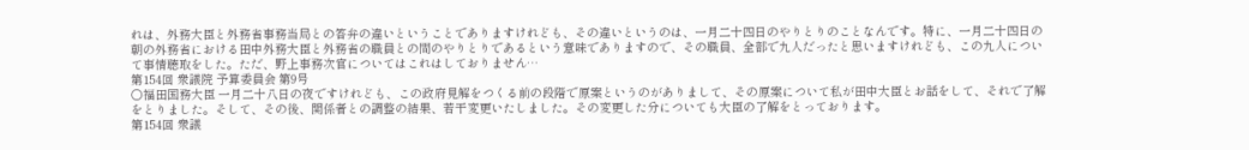れは、外務大臣と外務省事務当局との答弁の違いということでありますけれども、その違いというのは、一月二十四日のやりとりのことなんです。特に、一月二十四日の朝の外務省における田中外務大臣と外務省の職員との間のやりとりであるという意味でありますので、その職員、全部で九人だったと思いますけれども、この九人について事情聴取をした。ただ、野上事務次官についてはこれはしておりません…
第154回 衆議院 予算委員会 第9号
○福田国務大臣 一月二十八日の夜ですけれども、この政府見解をつくる前の段階で原案というのがありまして、その原案について私が田中大臣とお話をして、それで了解をとりました。そして、その後、関係者との調整の結果、若干変更いたしました。その変更した分についても大臣の了解をとっております。
第154回 衆議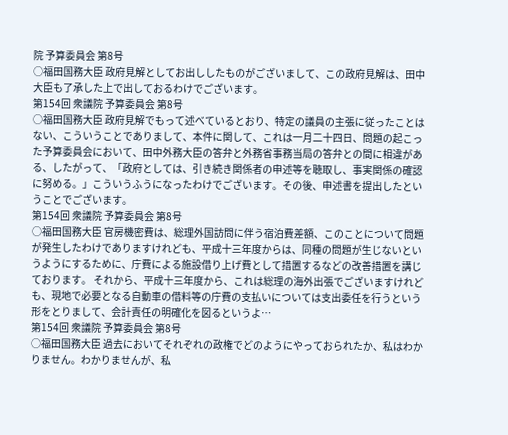院 予算委員会 第8号
○福田国務大臣 政府見解としてお出ししたものがございまして、この政府見解は、田中大臣も了承した上で出しておるわけでございます。
第154回 衆議院 予算委員会 第8号
○福田国務大臣 政府見解でもって述べているとおり、特定の議員の主張に従ったことはない、こういうことでありまして、本件に関して、これは一月二十四日、問題の起こった予算委員会において、田中外務大臣の答弁と外務省事務当局の答弁との間に相違がある、したがって、「政府としては、引き続き関係者の申述等を聴取し、事実関係の確認に努める。」こういうふうになったわけでございます。その後、申述書を提出したということでございます。
第154回 衆議院 予算委員会 第8号
○福田国務大臣 官房機密費は、総理外国訪問に伴う宿泊費差額、このことについて問題が発生したわけでありますけれども、平成十三年度からは、同種の問題が生じないというようにするために、庁費による施設借り上げ費として措置するなどの改善措置を講じております。 それから、平成十三年度から、これは総理の海外出張でございますけれども、現地で必要となる自動車の借料等の庁費の支払いについては支出委任を行うという形をとりまして、会計責任の明確化を図るというよ…
第154回 衆議院 予算委員会 第8号
○福田国務大臣 過去においてそれぞれの政権でどのようにやっておられたか、私はわかりません。わかりませんが、私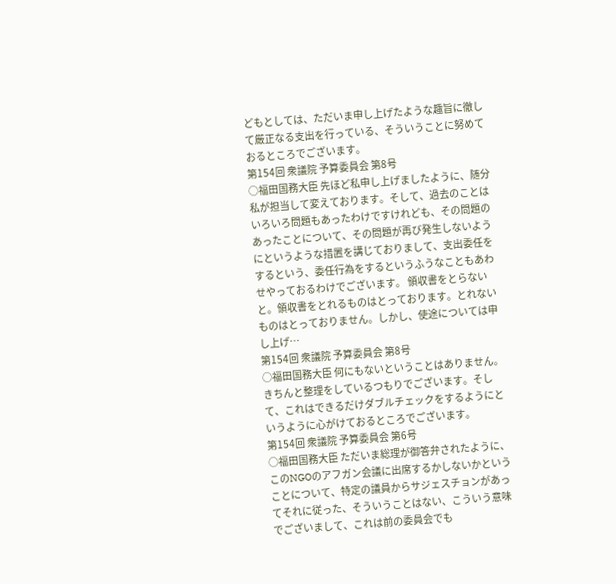どもとしては、ただいま申し上げたような趣旨に徹して厳正なる支出を行っている、そういうことに努めておるところでございます。
第154回 衆議院 予算委員会 第8号
○福田国務大臣 先ほど私申し上げましたように、随分私が担当して変えております。そして、過去のことはいろいろ問題もあったわけですけれども、その問題のあったことについて、その問題が再び発生しないようにというような措置を講じておりまして、支出委任をするという、委任行為をするというふうなこともあわせやっておるわけでございます。 領収書をとらないと。領収書をとれるものはとっております。とれないものはとっておりません。しかし、使途については申し上げ…
第154回 衆議院 予算委員会 第8号
○福田国務大臣 何にもないということはありません。きちんと整理をしているつもりでございます。そして、これはできるだけダブルチェックをするようにというように心がけておるところでございます。
第154回 衆議院 予算委員会 第6号
○福田国務大臣 ただいま総理が御答弁されたように、このNGOのアフガン会議に出席するかしないかということについて、特定の議員からサジェスチョンがあってそれに従った、そういうことはない、こういう意味でございまして、これは前の委員会でも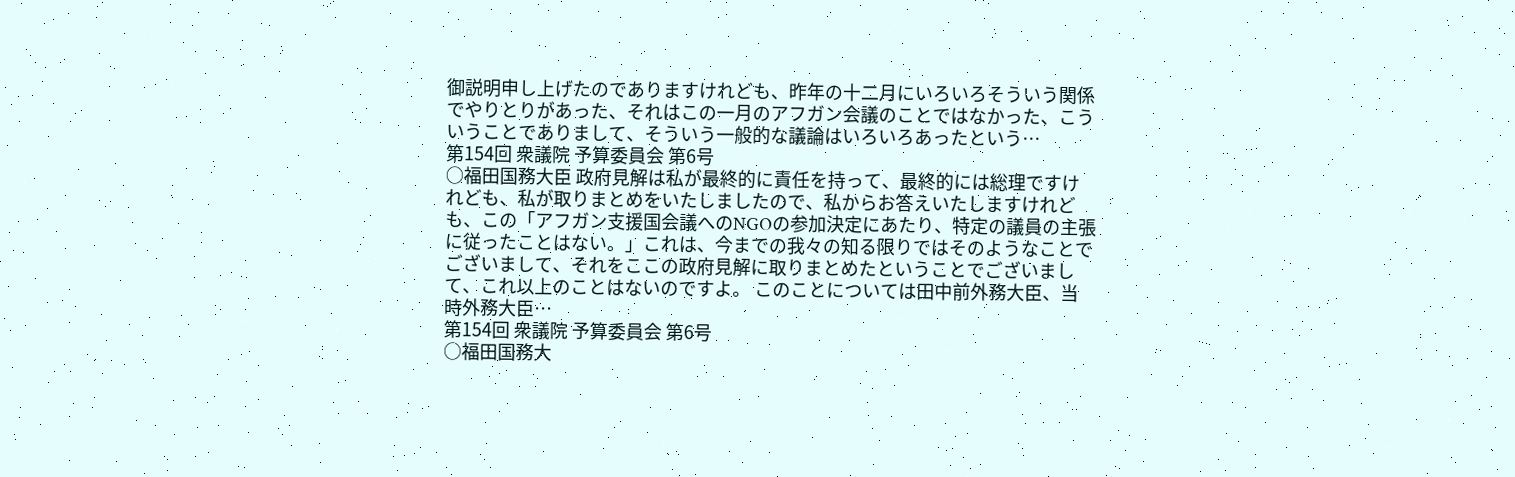御説明申し上げたのでありますけれども、昨年の十二月にいろいろそういう関係でやりとりがあった、それはこの一月のアフガン会議のことではなかった、こういうことでありまして、そういう一般的な議論はいろいろあったという…
第154回 衆議院 予算委員会 第6号
○福田国務大臣 政府見解は私が最終的に責任を持って、最終的には総理ですけれども、私が取りまとめをいたしましたので、私からお答えいたしますけれども、この「アフガン支援国会議へのNGOの参加決定にあたり、特定の議員の主張に従ったことはない。」これは、今までの我々の知る限りではそのようなことでございまして、それをここの政府見解に取りまとめたということでございまして、これ以上のことはないのですよ。 このことについては田中前外務大臣、当時外務大臣…
第154回 衆議院 予算委員会 第6号
○福田国務大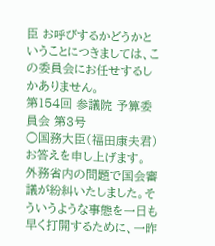臣 お呼びするかどうかということにつきましては、この委員会にお任せするしかありません。
第154回 参議院 予算委員会 第3号
○国務大臣(福田康夫君) お答えを申し上げます。 外務省内の問題で国会審議が紛糾いたしました。そういうような事態を一日も早く打開するために、一昨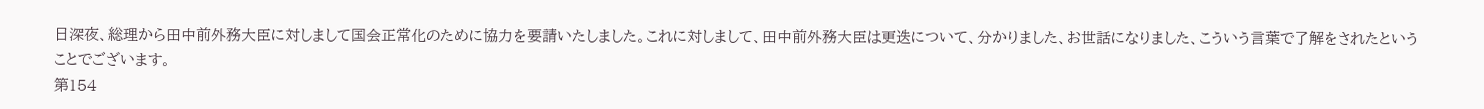日深夜、総理から田中前外務大臣に対しまして国会正常化のために協力を要請いたしました。これに対しまして、田中前外務大臣は更迭について、分かりました、お世話になりました、こういう言葉で了解をされたということでございます。
第154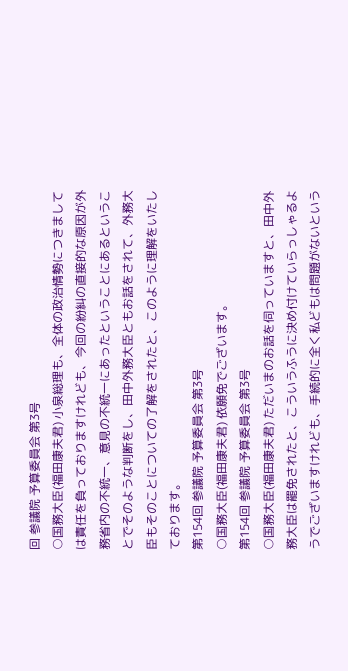回 参議院 予算委員会 第3号
○国務大臣(福田康夫君) 小泉総理も、全体の政治情勢につきましては責任を負っておりますけれども、今回の紛糾の直接的な原因が外務省内の不統一、意見の不統一にあったということにあるということでそのような判断をし、田中外務大臣ともお話をされて、外務大臣もそのことについての了解をされたと、このように理解をいたしております。
第154回 参議院 予算委員会 第3号
○国務大臣(福田康夫君) 依願免でございます。
第154回 参議院 予算委員会 第3号
○国務大臣(福田康夫君) ただいまのお話を伺っていますと、田中外務大臣は罷免されたと、こういうふうに決め付けていらっしゃるようでございますけれども、手続的に全く私どもは問題がないという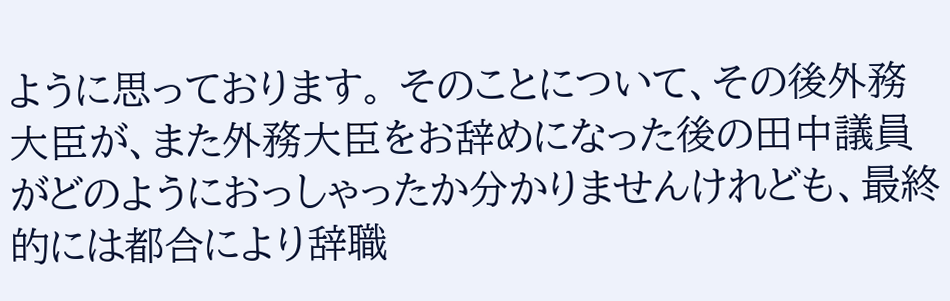ように思っております。 そのことについて、その後外務大臣が、また外務大臣をお辞めになった後の田中議員がどのようにおっしゃったか分かりませんけれども、最終的には都合により辞職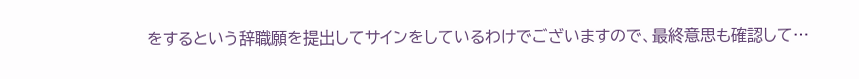をするという辞職願を提出してサインをしているわけでございますので、最終意思も確認して…